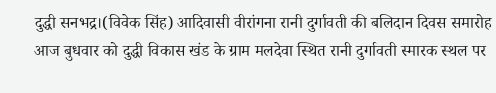दुद्धी सनभद्र।(विवेक सिंह) आदिवासी वीरांगना रानी दुर्गावती की बलिदान दिवस समारोह आज बुधवार को दुद्धी विकास खंड के ग्राम मलदेवा स्थित रानी दुर्गावती स्मारक स्थल पर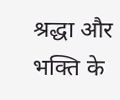श्रद्धा और भक्ति के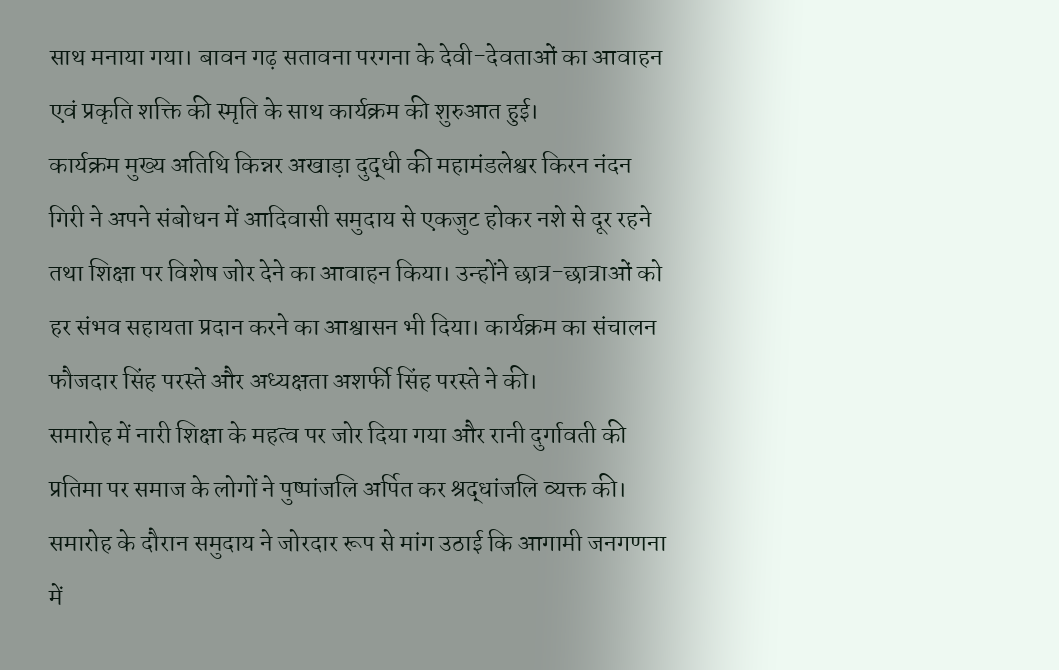साथ मनाया गया। बावन गढ़ सतावना परगना के देवी-देवताओं का आवाहन एवं प्रकृति शक्ति की स्मृति के साथ कार्यक्रम की शुरुआत हुई।
कार्यक्रम मुख्य अतिथि किन्नर अखाड़ा दुद्धी की महामंडलेश्वर किरन नंदन गिरी ने अपने संबोधन में आदिवासी समुदाय से एकजुट होकर नशे से दूर रहने तथा शिक्षा पर विशेष जोर देने का आवाहन किया। उन्होंने छात्र-छात्राओं को हर संभव सहायता प्रदान करने का आश्वासन भी दिया। कार्यक्रम का संचालन फौजदार सिंह परस्ते और अध्यक्षता अशर्फी सिंह परस्ते ने की।
समारोह में नारी शिक्षा के महत्व पर जोर दिया गया और रानी दुर्गावती की प्रतिमा पर समाज के लोगों ने पुष्पांजलि अर्पित कर श्रद्धांजलि व्यक्त की।
समारोह के दौरान समुदाय ने जोरदार रूप से मांग उठाई कि आगामी जनगणना में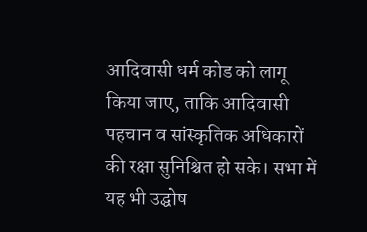आदिवासी धर्म कोड को लागू किया जाए, ताकि आदिवासी पहचान व सांस्कृतिक अधिकारों की रक्षा सुनिश्चित हो सके। सभा में यह भी उद्घोष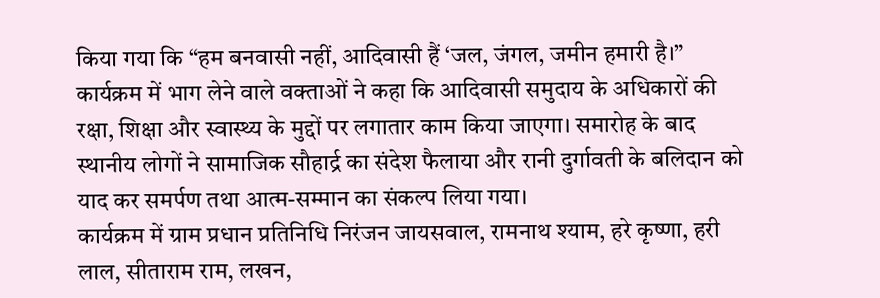किया गया कि “हम बनवासी नहीं, आदिवासी हैं ‘जल, जंगल, जमीन हमारी है।”
कार्यक्रम में भाग लेने वाले वक्ताओं ने कहा कि आदिवासी समुदाय के अधिकारों की रक्षा, शिक्षा और स्वास्थ्य के मुद्दों पर लगातार काम किया जाएगा। समारोह के बाद स्थानीय लोगों ने सामाजिक सौहार्द्र का संदेश फैलाया और रानी दुर्गावती के बलिदान को याद कर समर्पण तथा आत्म-सम्मान का संकल्प लिया गया।
कार्यक्रम में ग्राम प्रधान प्रतिनिधि निरंजन जायसवाल, रामनाथ श्याम, हरे कृष्णा, हरी लाल, सीताराम राम, लखन,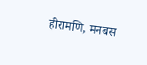हीरामणि, मनबस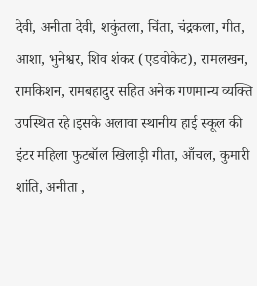देवी, अनीता देवी, शकुंतला, चिंता, चंद्रकला, गीत, आशा, भुनेश्वर, शिव शंकर (एडवोकेट), रामलखन, रामकिशन, रामबहादुर सहित अनेक गणमान्य व्यक्ति उपस्थित रहे।इसके अलावा स्थानीय हाई स्कूल की इंटर महिला फुटबॉल खिलाड़ी गीता, आँचल, कुमारी शांति, अनीता ,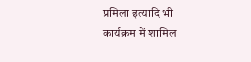प्रमिला इत्यादि भी कार्यक्रम में शामिल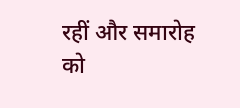रहीं और समारोह को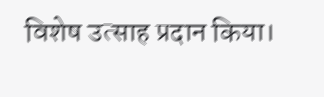विशेष उत्साह प्रदान किया।